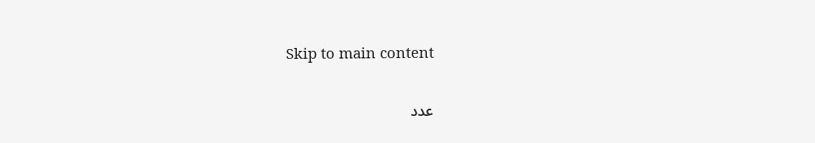Skip to main content

عدد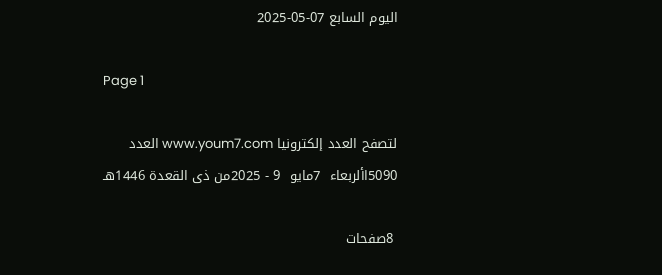اليوم السابع 07-05-2025

Page 1

لتصفح العدد إلكترونيا www.youm7.com العدد  5090األربعاء  7مايو  9 - 2025من ذى القعدة 1446هـ

 8صفحات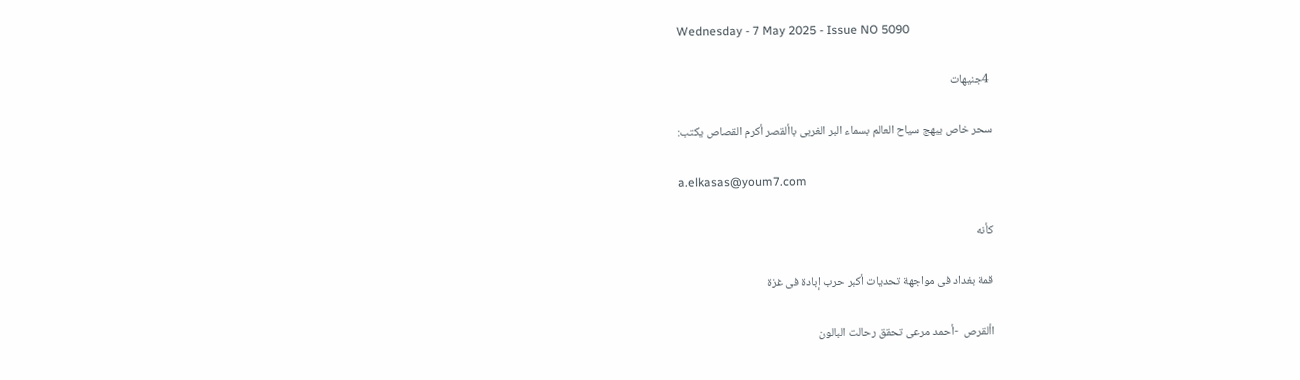Wednesday - 7 May 2025 - Issue NO 5090

 4جنيهات

سحر خاص يبهج سياح العالم بسماء البر الغربى باألقصر أكرم القصاص يكتب:

a.elkasas@youm7.com

كأنه

قمة بغداد فى مواجهة تحديات أكبر حرب إبادة فى غزة

األقرص  -أحمد مرعى تحقق رحالت البالون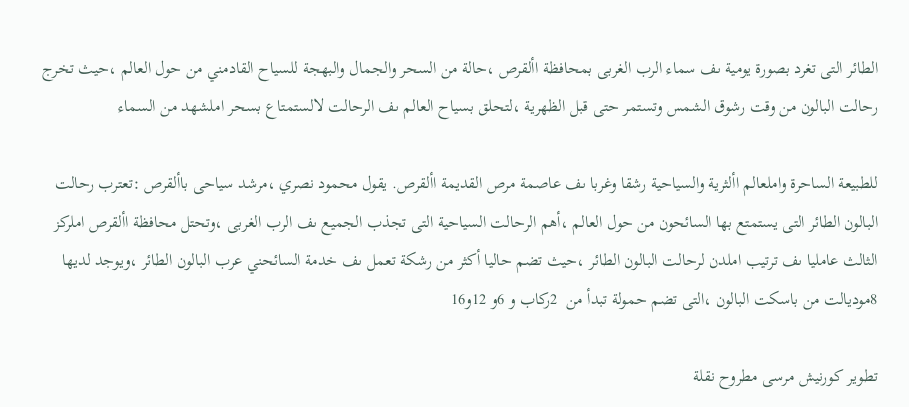الطائر التى تغرد بصورة يومية ىف سماء الرب الغربى بمحافظة األقرص ،حالة من السحر والجمال والبهجة للسياح القادمني من حول العالم ،حيث تخرج رحالت البالون من وقت رشوق الشمس وتستمر حتى قبل الظهرية ،لتحلق بسياح العالم ىف الرحالت لالستمتاع بسحر املشهد من السماء

للطبيعة الساحرة واملعالم األثرية والسياحية رشقا وغربا ىف عاصمة مرص القديمة األقرص. يقول محمود نصري ،مرشد سياحى باألقرص :تعترب رحالت البالون الطائر التى يستمتع بها السائحون من حول العالم ،أهم الرحالت السياحية التى تجذب الجميع ىف الرب الغربى ،وتحتل محافظة األقرص املركز الثالث عامليا ىف ترتيب املدن لرحالت البالون الطائر ،حيث تضم حاليا أكثر من رشكة تعمل ىف خدمة السائحني عرب البالون الطائر ،ويوجد لديها  8موديالت من باسكت البالون ،التى تضم حمولة تبدأ من  2ركاب و 6و 12و16

تطوير كورنيش مرسى مطروح نقلة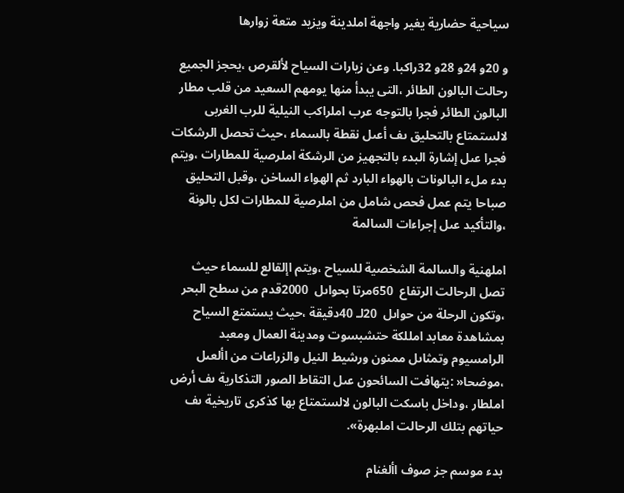سياحية حضارية يغير واجهة املدينة ويزيد متعة زوارها

و 20و 24و 28و 32راكبا. وعن زيارات السياح لألقرص ،يحجز الجميع رحالت البالون الطائر ،التى يبدأ منها يومهم السعيد من قلب مطار البالون الطائر فجرا بالتوجه عرب املراكب النيلية للرب الغربى لالستمتاع بالتحليق ىف أعىل نقطة بالسماء ،حيث تحصل الرشكات فجرا عىل إشارة البدء بالتجهيز من الرشكة املرصية للمطارات ،ويتم بدء ملء البالونات بالهواء البارد ثم الهواء الساخن ،وقبل التحليق صباحا يتم عمل فحص شامل من املرصية للمطارات لكل بالونة ،والتأكيد عىل إجراءات السالمة

املهنية والسالمة الشخصية للسياح ،ويتم اإلقالع للسماء حيث تصل الرحالت الرتفاع  650مرتا بحواىل  2000قدم من سطح البحر ،وتكون الرحلة من حواىل  20لـ 40دقيقة ،حيث يستمتع السياح بمشاهدة معابد امللكة حتشبسوت ومدينة العمال ومعبد الرامسيوم وتمثاىل ممنون ورشيط النيل والزراعات من األعىل ،موضحا« :يتهافت السائحون عىل التقاط الصور التذكارية ىف أرض املطار ،وداخل باسكت البالون لالستمتاع بها كذكرى تاريخية ىف حياتهم بتلك الرحالت املبهرة».

بدء موسم جز صوف األغنام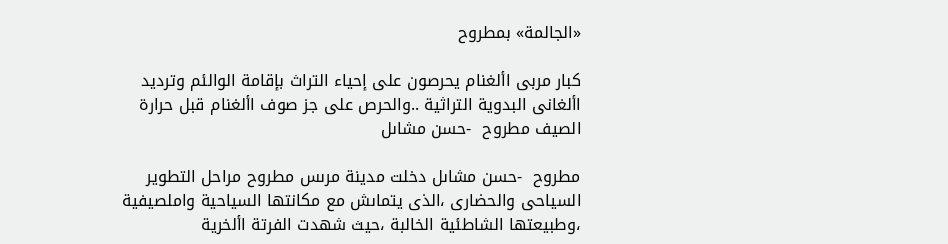«الجالمة» بمطروح

كبار مربى األغنام يحرصون على إحياء التراث بإقامة الوالئم وترديد األغانى البدوية التراثية ..والحرص على جز صوف األغنام قبل حرارة الصيف مطروح  -حسن مشاىل

مطروح  -حسن مشاىل دخلت مدينة مرىس مطروح مراحل التطوير السياحى والحضارى ،الذى يتماىش مع مكانتها السياحية واملصيفية ،وطبيعتها الشاطئية الخالبة ،حيث شهدت الفرتة األخرية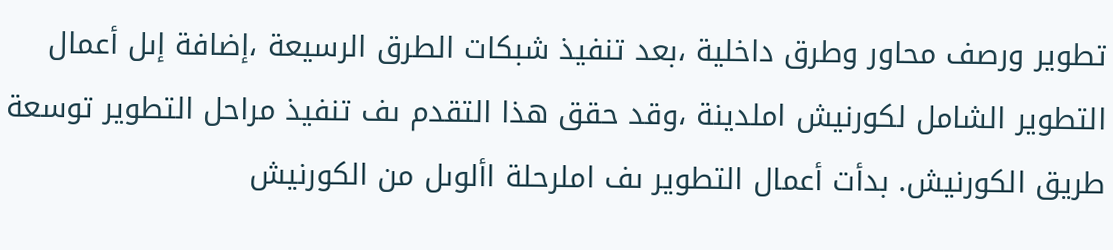تطوير ورصف محاور وطرق داخلية ،بعد تنفيذ شبكات الطرق الرسيعة ،إضافة إىل أعمال التطوير الشامل لكورنيش املدينة ،وقد حقق هذا التقدم ىف تنفيذ مراحل التطوير توسعة طريق الكورنيش. بدأت أعمال التطوير ىف املرحلة األوىل من الكورنيش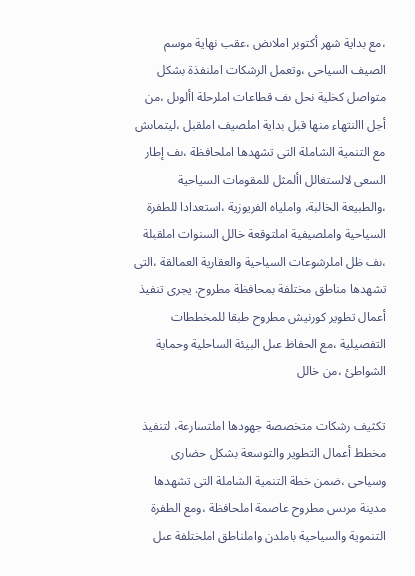،مع بداية شهر أكتوبر املاىض ،عقب نهاية موسم الصيف السياحى ،وتعمل الرشكات املنفذة بشكل متواصل كخلية نحل ىف قطاعات املرحلة األوىل ،من أجل االنتهاء منها قبل بداية املصيف املقبل ،ليتماىش مع التنمية الشاملة التى تشهدها املحافظة ،ىف إطار السعى لالستغالل األمثل للمقومات السياحية ،والطبيعة الخالبة، واملياه الفريوزية ،استعدادا للطفرة السياحية واملصيفية املتوقعة خالل السنوات املقبلة ،ىف ظل املرشوعات السياحية والعقارية العمالقة ،التى تشهدها مناطق مختلفة بمحافظة مطروح. يجرى تنفيذ أعمال تطوير كورنيش مطروح طبقا للمخططات التفصيلية ،مع الحفاظ عىل البيئة الساحلية وحماية الشواطئ ،من خالل

تكثيف رشكات متخصصة جهودها املتسارعة، لتنفيذ مخطط أعمال التطوير والتوسعة بشكل حضارى وسياحى ،ضمن خطة التنمية الشاملة التى تشهدها مدينة مرىس مطروح عاصمة املحافظة ،ومع الطفرة التنموية والسياحية باملدن واملناطق املختلفة عىل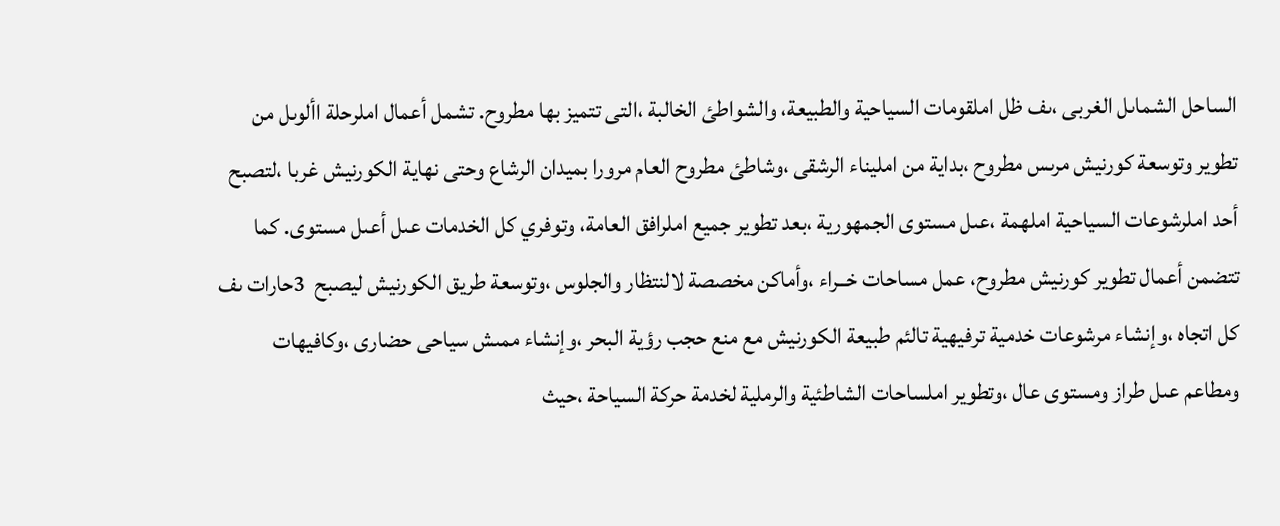الساحل الشماىل الغربى ،ىف ظل املقومات السياحية والطبيعة، والشواطئ الخالبة ،التى تتميز بها مطروح. تشمل أعمال املرحلة األوىل من تطوير وتوسعة كورنيش مرىس مطروح ،بداية من امليناء الرشقى ،وشاطئ مطروح العام مرورا بميدان الرشاع وحتى نهاية الكورنيش غربا ،لتصبح أحد املرشوعات السياحية املهمة ،عىل مستوى الجمهورية ،بعد تطوير جميع املرافق العامة، وتوفري كل الخدمات عىل أعىل مستوى. كما تتضمن أعمال تطوير كورنيش مطروح، عمل مساحات خــراء ،وأماكن مخصصة لالنتظار والجلوس ،وتوسعة طريق الكورنيش ليصبح  3حارات ىف كل اتجاه ،وإنشاء مرشوعات خدمية ترفيهية تالئم طبيعة الكورنيش مع منع حجب رؤية البحر ،وإنشاء ممىش سياحى حضارى ،وكافيهات ومطاعم عىل طراز ومستوى عال ،وتطوير املساحات الشاطئية والرملية لخدمة حركة السياحة ،حيث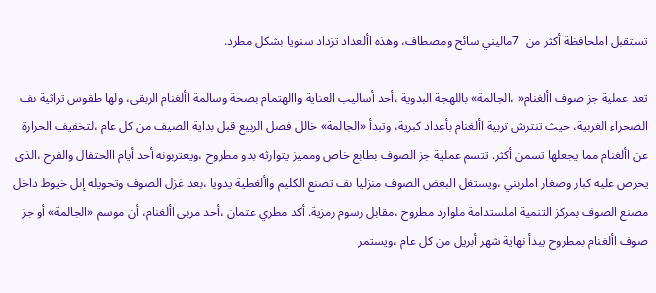تستقبل املحافظة أكثر من  7ماليني سائح ومصطاف، وهذه األعداد تزداد سنويا بشكل مطرد.

تعد عملية جز صوف األغنام« ،الجالمة» باللهجة البدوية ،أحد أساليب العناية واالهتمام بصحة وسالمة األغنام الربقى، ولها طقوس تراثية ىف الصحراء الغربية، حيث تنترش تربية األغنام بأعداد كبرية، وتبدأ «الجالمة» خالل فصل الربيع قبل بداية الصيف من كل عام ،لتخفيف الحرارة عن األغنام مما يجعلها تسمن أكثر. تتسم عملية جز الصوف بطابع خاص ومميز يتوارثه بدو مطروح ،ويعتربونه أحد أيام االحتفال والفرح ،الذى يحرص عليه كبار وصغار املربني ،ويستغل البعض الصوف منزليا ىف تصنع الكليم واألغطية يدويا ،بعد غزل الصوف وتحويله إىل خيوط داخل مصنع الصوف بمركز التنمية املستدامة ملوارد مطروح ،مقابل رسوم رمزية. أكد مطري عتمان ،أحد مربى األغنام، أن موسم «الجالمة» أو جز صوف األغنام بمطروح يبدأ نهاية شهر أبريل من كل عام ،ويستمر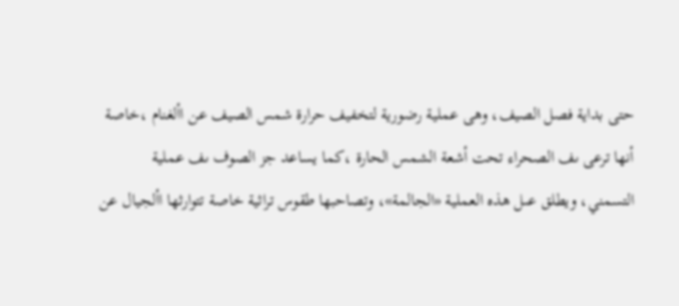حتى بداية فصل الصيف، وهى عملية رضورية لتخفيف حرارة شمس الصيف عن األغنام ،خاصة أنها ترعى ىف الصحراء تحت أشعة الشمس الحارة ،كما يساعد جز الصوف ىف عملية التسمني، ويطلق عىل هذه العملية «الجالمة»، وتصاحبها طقوس تراثية خاصة تتوارثها األجيال عن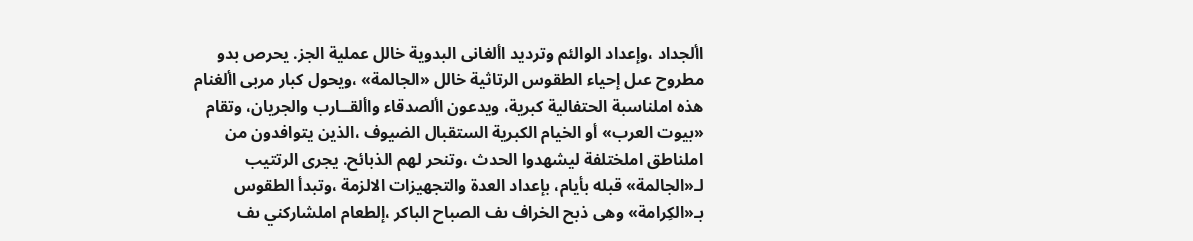األجداد ،وإعداد الوالئم وترديد األغانى البدوية خالل عملية الجز. يحرص بدو مطروح عىل إحياء الطقوس الرتاثية خالل «الجالمة» ،ويحول كبار مربى األغنام هذه املناسبة الحتفالية كبرية، ويدعون األصدقاء واألقــارب والجريان، وتقام «بيوت العرب» أو الخيام الكبرية الستقبال الضيوف ،الذين يتوافدون من املناطق املختلفة ليشهدوا الحدث ،وتنحر لهم الذبائح. يجرى الرتتيب لـ«الجالمة» قبله بأيام، بإعداد العدة والتجهيزات الالزمة ،وتبدأ الطقوس بـ«الكِرامة» وهى ذبح الخراف ىف الصباح الباكر ،إلطعام املشاركني ىف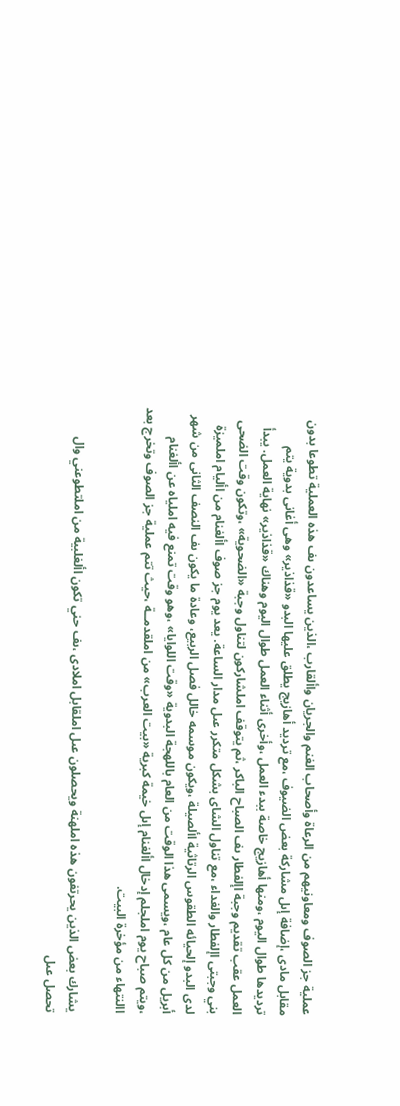عملية جز الصوف ومعاونيهم من الرعاة وأصحاب الغنم والجريان واألقارب ،الذين يساعدون ىف هذه العملية تطوعا بدون مقابل مادى ،إضافة إىل مشاركة بعض الضيوف ،مع ترديد أهازيج يطلق عليها البدو «قذاذير» وهى أغانى بدوية يتم ترديدها طوال اليوم ،ومنها أهازيج خاصة ببدء العمل ،وأخرى أثناء العمل طوال اليوم وهناك «قذاذير» نهاية العمل. يبدأ العمل عقب تقديم وجبة اإلفطار ىف الصباح الباكر ،ثم يتوقف املشاركون لتناول وجبة «الضحوية» ،وتكون وقت الضحى بني وجبتى اإلفطار والغداء ،مع تناول الشاى بشكل متكرر عىل مدار الساعة. يعد يوم جز صوف األغنام من األيام املميزة لدى البدو إلحيائه الطقوس الرتاثية األصيلة ،ويكون موسمه خالل فصل الربيع، وعادة ما يكون ىف النصف الثانى من شهر أبريل من كل عام ،ويسمى هذا الوقت من العام باللهجة البدوية «وقت اللوايا» ،وهو وقت تمنع فيه املياه عن األغنام ،ويتم صباح يوم املجلم إدخال األغنام إىل خيمة كبرية «بيت العرب» من املقدمــة ،حيث تتم عملية جز الصوف وتخرج بعد االنتهاء من مؤخرة البيت.

يشارك بعض الذين يحرتفون هذه املهنة ويحصلون عىل املقابل املادى ،ىف حني تكون األغلبية من املتطوعني وال تحصل عىل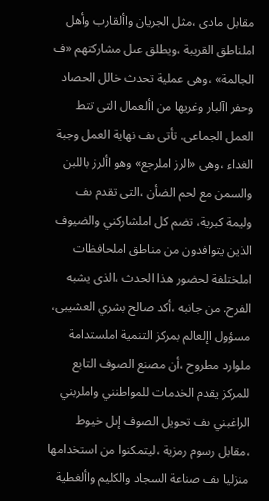مقابل مادى ،مثل الجريان واألقارب وأهل املناطق القريبة ،ويطلق عىل مشاركتهم «ف الجالمة» ،وهى عملية تحدث خالل الحصاد وحفر اآلبار وغريها من األعمال التى تتط العمل الجماعى. تأتى ىف نهاية العمل وجبة الغداء ،وهى «الرز املرجع» وهو األرز باللبن والسمن مع لحم الضأن ،التى تقدم ىف وليمة كبرية، تضم كل املشاركني والضيوف الذين يتوافدون من مناطق املحافظات املختلفة لحضور هذا الحدث ،الذى يشبه الفرح. من جانبه ،أكد صالح بشري العشيبى، مسؤول اإلعالم بمركز التنمية املستدامة ملوارد مطروح ،أن مصنع الصوف التابع للمركز يقدم الخدمات للمواطنني واملربني الراغبني ىف تحويل الصوف إىل خيوط ،مقابل رسوم رمزية ،ليتمكنوا من استخدامها منزليا ىف صناعة السجاد والكليم واألغطية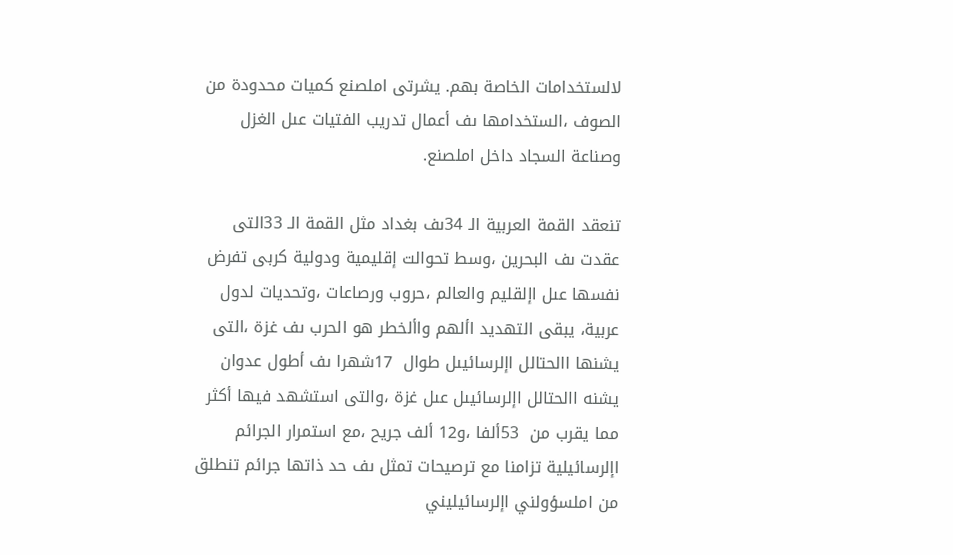لالستخدامات الخاصة بهم. يشرتى املصنع كميات محدودة من الصوف ،الستخدامها ىف أعمال تدريب الفتيات عىل الغزل وصناعة السجاد داخل املصنع.

تنعقد القمة العربية الـ 34ىف بغداد مثل القمة الـ 33التى عقدت ىف البحرين ،وسط تحوالت إقليمية ودولية كربى تفرض نفسها عىل اإلقليم والعالم ،حروب ورصاعات ،وتحديات لدول عربية، يبقى التهديد األهم واألخطر هو الحرب ىف غزة ،التى يشنها االحتالل اإلرسائيىل طوال  17شهرا ىف أطول عدوان يشنه االحتالل اإلرسائيىل عىل غزة ،والتى استشهد فيها أكثر مما يقرب من  53ألفا ،و12 ألف جريح ،مع استمرار الجرائم اإلرسائيلية تزامنا مع ترصيحات تمثل ىف حد ذاتها جرائم تنطلق من املسؤولني اإلرسائيليني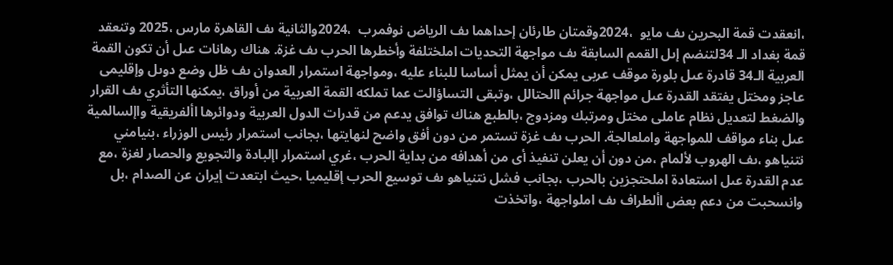،انعقدت قمة البحرين ىف مايو  ،2024وقمتان طارئان إحداهما ىف الرياض نوفمرب  ،2024والثانية ىف القاهرة مارس ،2025 وتنعقد قمة بغداد الـ 34لتنضم إىل القمم السابقة ىف مواجهة التحديات املختلفة وأخطرها الحرب ىف غزة. هناك رهانات عىل أن تكون القمة العربية الـ34 قادرة عىل بلورة موقف عربى يمكن أن يمثل أساسا للبناء عليه ،ومواجهة استمرار العدوان ىف ظل وضع دوىل وإقليمى عاجز ومختل يفتقد القدرة عىل مواجهة جرائم االحتالل ،وتبقى التساؤالت عما تملكه القمة العربية من أوراق ،يمكنها التأثري ىف القرار والضغط لتعديل نظام عاملى مختل ومرتبك ومزدوج ،بالطبع هناك توافق يدعم من قدرات الدول العربية ودوائرها األفريقية واإلسالمية عىل بناء مواقف للمواجهة واملعالجة. الحرب ىف غزة تستمر من دون أفق واضح لنهايتها ،بجانب استمرار رئيس الوزراء ،بنيامني نتنياهو ،ىف الهروب لألمام ،من دون أن يعلن تنفيذ أى من أهدافه من بداية الحرب ،غري استمرار اإلبادة والتجويع والحصار لغزة ،مع عدم القدرة عىل استعادة املحتجزين بالحرب ،بجانب فشل نتنياهو ىف توسيع الحرب إقليميا ،حيث ابتعدت إيران عن الصدام ،بل وانسحبت من دعم بعض األطراف ىف املواجهة ،واتخذت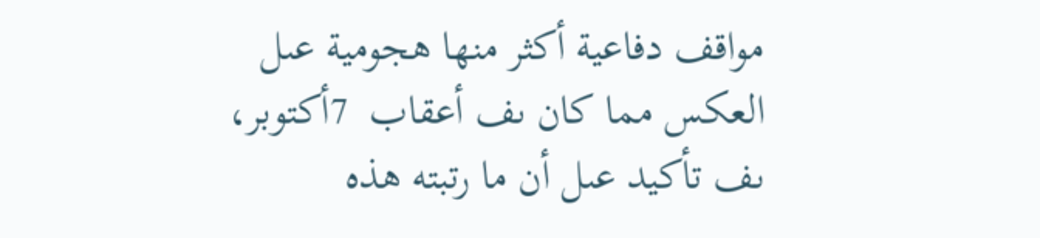مواقف دفاعية أكثر منها هجومية عىل العكس مما كان ىف أعقاب  7أكتوبر، ىف تأكيد عىل أن ما رتبته هذه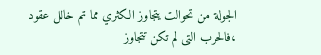الجولة من تحوالت يتجاوز الكثري مما تم خالل عقود ،فالحرب التى لم تكن تتجاوز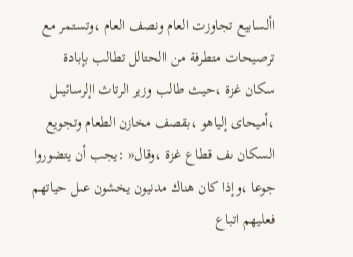األسابيع تجاوزت العام ونصف العام ،وتستمر مع ترصيحات متطرفة من االحتالل تطالب بإبادة سكان غزة ،حيث طالب وزير الرتاث اإلرسائيىل ،أميحاى إلياهو ،بقصف مخازن الطعام وتجويع السكان ىف قطاع غزة ،وقال« :يجب أن يتضوروا جوعا ،وإذا كان هناك مدنيون يخشون عىل حياتهم فعليهم اتباع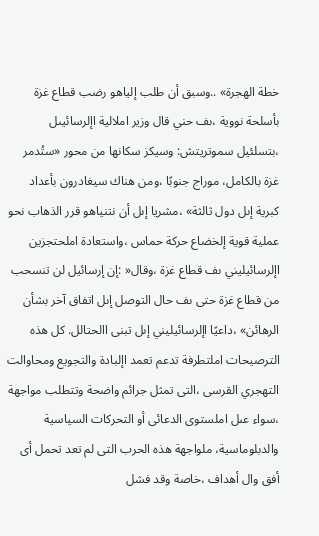خطة الهجرة» ..وسبق أن طلب إلياهو رضب قطاع غزة بأسلحة نووية ،ىف حني قال وزير املالية اإلرسائيىل ،بتسلئيل سموتريتش: وسيكز سكانها من محور «ستُدمر غزة بالكامل، موراج جنوبًا ،ومن هناك سيغادرون بأعداد كبرية إىل دول ثالثة» ،مشريا إىل أن نتنياهو قرر الذهاب نحو عملية قوية إلخضاع حركة حماس ،واستعادة املحتجزين اإلرسائيليني ىف قطاع غزة ،وقال« :إن إرسائيل لن تنسحب من قطاع غزة حتى ىف حال التوصل إىل اتفاق آخر بشأن الرهائن» ،داعيًا اإلرسائيليني إىل تبنى االحتالل. كل هذه الترصيحات املتطرفة تدعم تعمد اإلبادة والتجويع ومحاوالت التهجري القرسى ،التى تمثل جرائم واضحة وتتطلب مواجهة ،سواء عىل املستوى الدعائى أو التحركات السياسية والدبلوماسية، ملواجهة هذه الحرب التى لم تعد تحمل أى أفق وال أهداف ،خاصة وقد فشل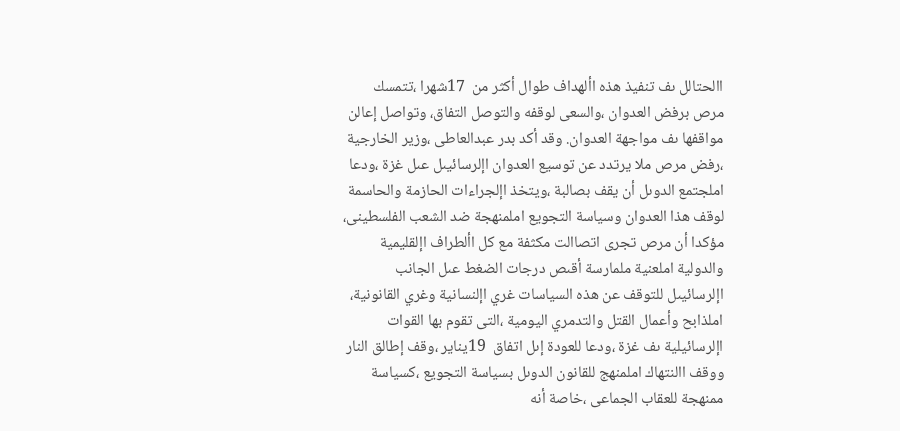االحتالل ىف تنفيذ هذه األهداف طوال أكثر من  17شهرا ،تتمسك مرص برفض العدوان ،والسعى لوقفه والتوصل التفاق، وتواصل إعالن مواقفها ىف مواجهة العدوان. وقد أكد بدر عبدالعاطى ،وزير الخارجية ،رفض مرص ملا يرتدد عن توسيع العدوان اإلرسائيىل عىل غزة ،ودعا املجتمع الدوىل أن يقف بصالبة ،ويتخذ اإلجراءات الحازمة والحاسمة لوقف هذا العدوان وسياسة التجويع املمنهجة ضد الشعب الفلسطينى، مؤكدا أن مرص تجرى اتصاالت مكثفة مع كل األطراف اإلقليمية والدولية املعنية ملمارسة أقىص درجات الضغط عىل الجانب اإلرسائيىل للتوقف عن هذه السياسات غري اإلنسانية وغري القانونية، املذابح وأعمال القتل والتدمري اليومية ،التى تقوم بها القوات اإلرسائيلية ىف غزة ،ودعا للعودة إىل اتفاق  19يناير ،وقف إطالق النار ووقف االنتهاك املمنهج للقانون الدوىل بسياسة التجويع ،كسياسة ممنهجة للعقاب الجماعى ،خاصة أنه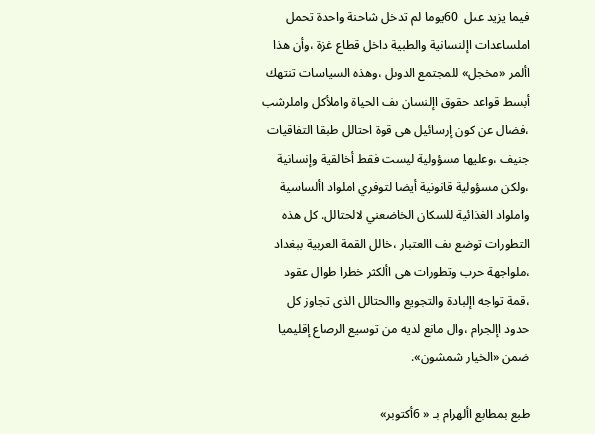فيما يزيد عىل  60يوما لم تدخل شاحنة واحدة تحمل املساعدات اإلنسانية والطبية داخل قطاع غزة ،وأن هذا األمر «مخجل» للمجتمع الدوىل ،وهذه السياسات تنتهك أبسط قواعد حقوق اإلنسان ىف الحياة واملأكل واملرشب ،فضال عن كون إرسائيل هى قوة احتالل طبقا التفاقيات جنيف ،وعليها مسؤولية ليست فقط أخالقية وإنسانية ،ولكن مسؤولية قانونية أيضا لتوفري املواد األساسية واملواد الغذائية للسكان الخاضعني لالحتالل. كل هذه التطورات توضع ىف االعتبار ،خالل القمة العربية ببغداد ،ملواجهة حرب وتطورات هى األكثر خطرا طوال عقود ،قمة تواجه اإلبادة والتجويع واالحتالل الذى تجاوز كل حدود اإلجرام ،وال مانع لديه من توسيع الرصاع إقليميا ضمن «الخيار شمشون».

طبع بمطابع األهرام بـ « 6أكتوبر»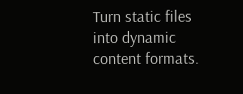Turn static files into dynamic content formats.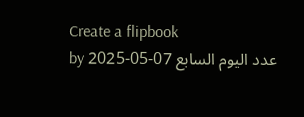Create a flipbook
عدد اليوم السابع 07-05-2025 by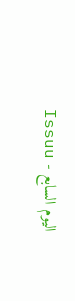اليوم السابع - Issuu